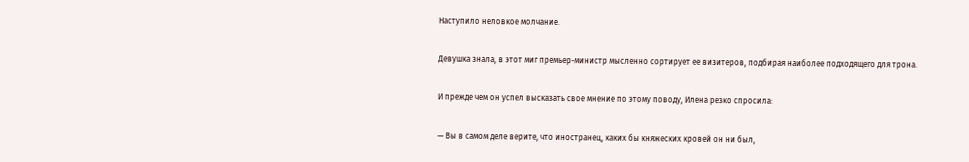Наступило неловкое молчание.

Девушка знала, в этот миг премьер-министр мысленно сортирует ее визитеров, подбирая наиболее подходящего для трона.

И прежде чем он успел высказать свое мнение по этому поводу, Илена резко спросила:

— Вы в самом деле верите, что иностранец, каких бы княжеских кровей он ни был,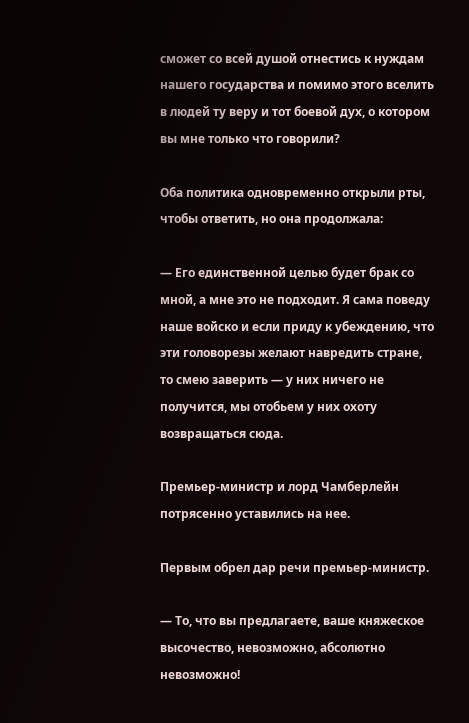сможет со всей душой отнестись к нуждам нашего государства и помимо этого вселить в людей ту веру и тот боевой дух, о котором вы мне только что говорили?

Оба политика одновременно открыли рты, чтобы ответить, но она продолжала:

— Его единственной целью будет брак со мной, а мне это не подходит. Я сама поведу наше войско и если приду к убеждению, что эти головорезы желают навредить стране, то смею заверить — у них ничего не получится, мы отобьем у них охоту возвращаться сюда.

Премьер-министр и лорд Чамберлейн потрясенно уставились на нее.

Первым обрел дар речи премьер-министр.

— То, что вы предлагаете, ваше княжеское высочество, невозможно, абсолютно невозможно!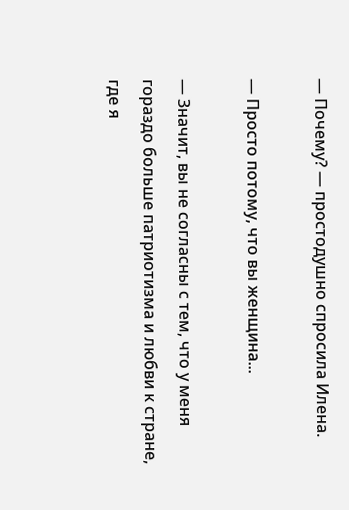— Почему? — простодушно спросила Илена.

— Просто потому, что вы женщина...

— Значит, вы не согласны с тем, что у меня гораздо больше патриотизма и любви к стране, где я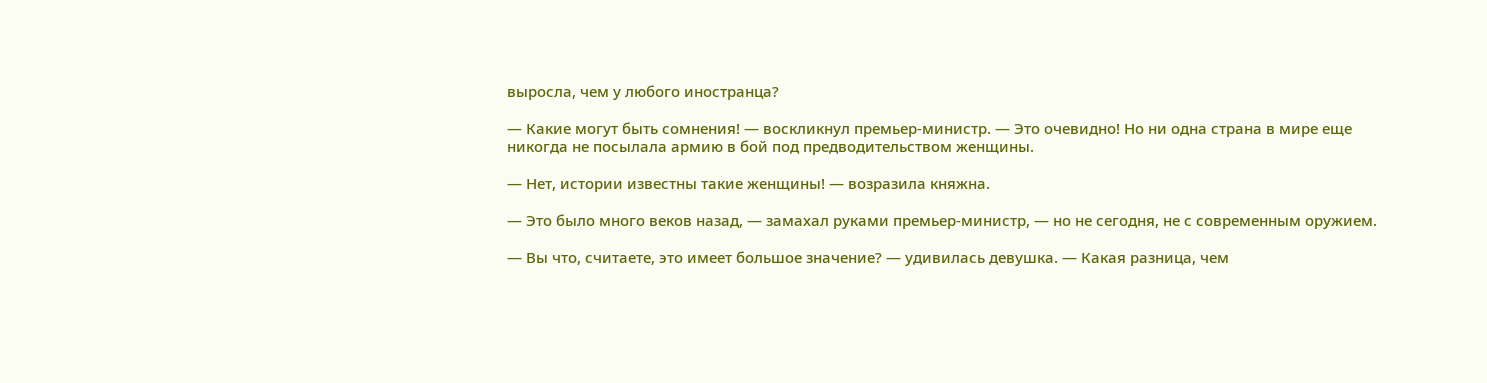выросла, чем у любого иностранца?

— Какие могут быть сомнения! — воскликнул премьер-министр. — Это очевидно! Но ни одна страна в мире еще никогда не посылала армию в бой под предводительством женщины.

— Нет, истории известны такие женщины! — возразила княжна.

— Это было много веков назад, — замахал руками премьер-министр, — но не сегодня, не с современным оружием.

— Вы что, считаете, это имеет большое значение? — удивилась девушка. — Какая разница, чем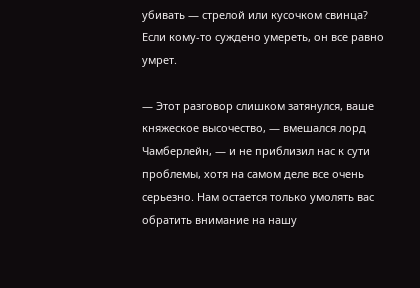убивать — стрелой или кусочком свинца? Если кому-то суждено умереть, он все равно умрет.

— Этот разговор слишком затянулся, ваше княжеское высочество, — вмешался лорд Чамберлейн, — и не приблизил нас к сути проблемы, хотя на самом деле все очень серьезно. Нам остается только умолять вас обратить внимание на нашу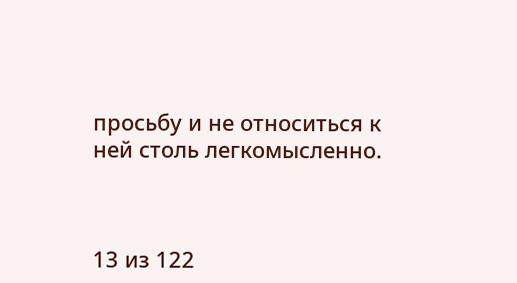просьбу и не относиться к ней столь легкомысленно.



13 из 122